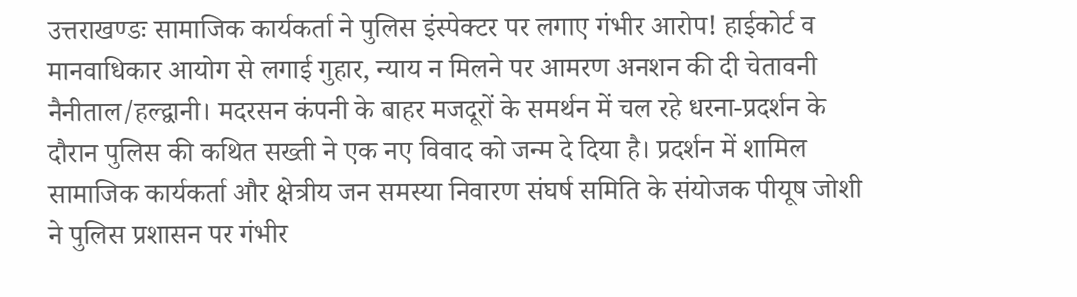उत्तराखण्डः सामाजिक कार्यकर्ता ने पुलिस इंस्पेक्टर पर लगाए गंभीर आरोप! हाईकोर्ट व मानवाधिकार आयोग से लगाई गुहार, न्याय न मिलने पर आमरण अनशन की दी चेतावनी
नैनीताल/हल्द्वानी। मदरसन कंपनी के बाहर मजदूरों के समर्थन में चल रहे धरना-प्रदर्शन के दौरान पुलिस की कथित सख्ती ने एक नए विवाद को जन्म दे दिया है। प्रदर्शन में शामिल सामाजिक कार्यकर्ता और क्षेत्रीय जन समस्या निवारण संघर्ष समिति के संयोजक पीयूष जोशी ने पुलिस प्रशासन पर गंभीर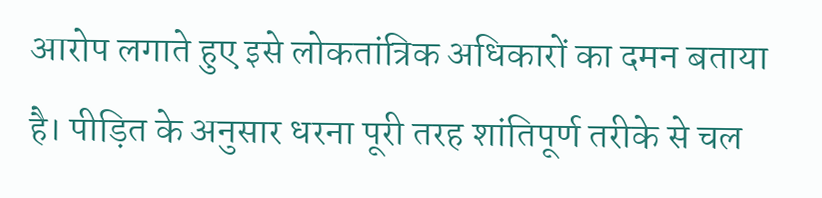आरोप लगाते हुए इसे लोकतांत्रिक अधिकारों का दमन बताया है। पीड़ित के अनुसार धरना पूरी तरह शांतिपूर्ण तरीके से चल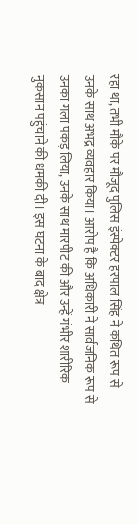रहा था, तभी मौके पर मौजूद पुलिस इंस्पेक्टर हरपाल सिंह ने कथित रूप से उनके साथ अभद्र व्यवहार किया। आरोप है कि अधिकारी ने सार्वजनिक रूप से उनका गला पकड़ लिया, उनके साथ मारपीट की और उन्हें गंभीर शारीरिक नुकसान पहुंचाने की धमकी दी। इस घटना के बाद क्षेत्र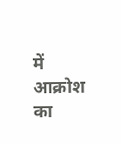में आक्रोश का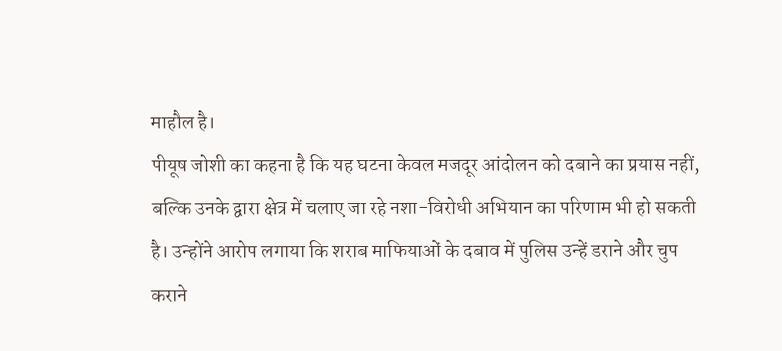माहौल है।
पीयूष जोशी का कहना है कि यह घटना केवल मजदूर आंदोलन को दबाने का प्रयास नहीं, बल्कि उनके द्वारा क्षेत्र में चलाए जा रहे नशा-विरोधी अभियान का परिणाम भी हो सकती है। उन्होंने आरोप लगाया कि शराब माफियाओं के दबाव में पुलिस उन्हें डराने और चुप कराने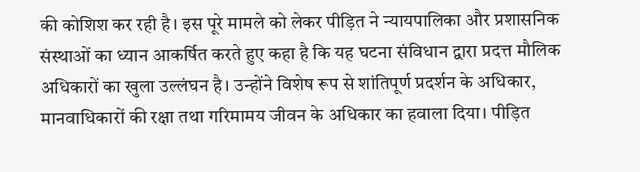की कोशिश कर रही है। इस पूरे मामले को लेकर पीड़ित ने न्यायपालिका और प्रशासनिक संस्थाओं का ध्यान आकर्षित करते हुए कहा है कि यह घटना संविधान द्वारा प्रदत्त मौलिक अधिकारों का खुला उल्लंघन है। उन्होंने विशेष रूप से शांतिपूर्ण प्रदर्शन के अधिकार, मानवाधिकारों की रक्षा तथा गरिमामय जीवन के अधिकार का हवाला दिया। पीड़ित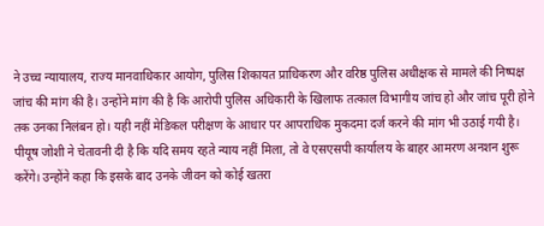ने उच्च न्यायालय, राज्य मानवाधिकार आयोग, पुलिस शिकायत प्राधिकरण और वरिष्ठ पुलिस अधीक्षक से मामले की निष्पक्ष जांच की मांग की है। उन्होंने मांग की है कि आरोपी पुलिस अधिकारी के खिलाफ तत्काल विभागीय जांच हो और जांच पूरी होने तक उनका निलंबन हो। यही नहीं मेडिकल परीक्षण के आधार पर आपराधिक मुकदमा दर्ज करने की मांग भी उठाई गयी है। पीयूष जोशी ने चेतावनी दी है कि यदि समय रहते न्याय नहीं मिला, तो वे एसएसपी कार्यालय के बाहर आमरण अनशन शुरू करेंगे। उन्होंने कहा कि इसके बाद उनके जीवन को कोई खतरा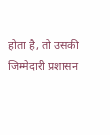होता है, तो उसकी जिम्मेदारी प्रशासन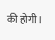की होगी।